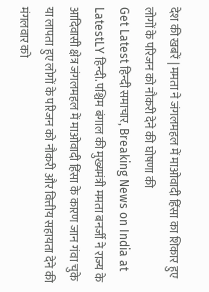देश की खबरें | ममता ने जंगलमहल में माओवादी हिंसा का शिकार हुए लोगों के परिजन को नौकरी देने की घोषणा की
Get Latest हिन्दी समाचार, Breaking News on India at LatestLY हिन्दी. पश्चिम बंगाल की मुख्यमंत्री ममता बनर्जी ने राज्य के आदिवासी क्षेत्र जंगलमहल में माओवादी हिंसा के कारण जान गंवा चुके या लापता हुए लोगों के परिजन को नौकरी और वित्तीय सहायता देने की मंगलवार को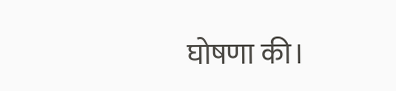घोषणा की।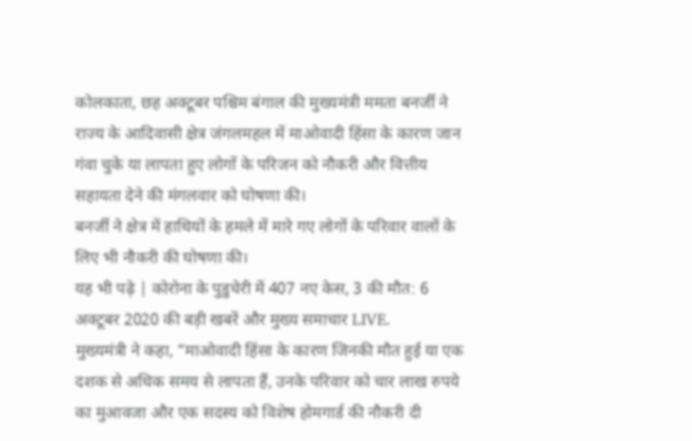कोलकाता, छह अक्टूबर पश्चिम बंगाल की मुख्यमंत्री ममता बनर्जी ने राज्य के आदिवासी क्षेत्र जंगलमहल में माओवादी हिंसा के कारण जान गंवा चुके या लापता हुए लोगों के परिजन को नौकरी और वित्तीय सहायता देने की मंगलवार को घोषणा की।
बनर्जी ने क्षेत्र में हाथियों के हमले में मारे गए लोगों के परिवार वालों के लिए भी नौकरी की घोषणा की।
यह भी पढ़े | कोरोना के पुडुचेरी में 407 नए केस, 3 की मौत: 6 अक्टूबर 2020 की बड़ी खबरें और मुख्य समाचार LIVE.
मुख्यमंत्री ने कहा, “माओवादी हिंसा के कारण जिनकी मौत हुई या एक दशक से अधिक समय से लापता हैं, उनके परिवार को चार लाख रुपये का मुआवजा और एक सदस्य को विशेष होमगार्ड की नौकरी दी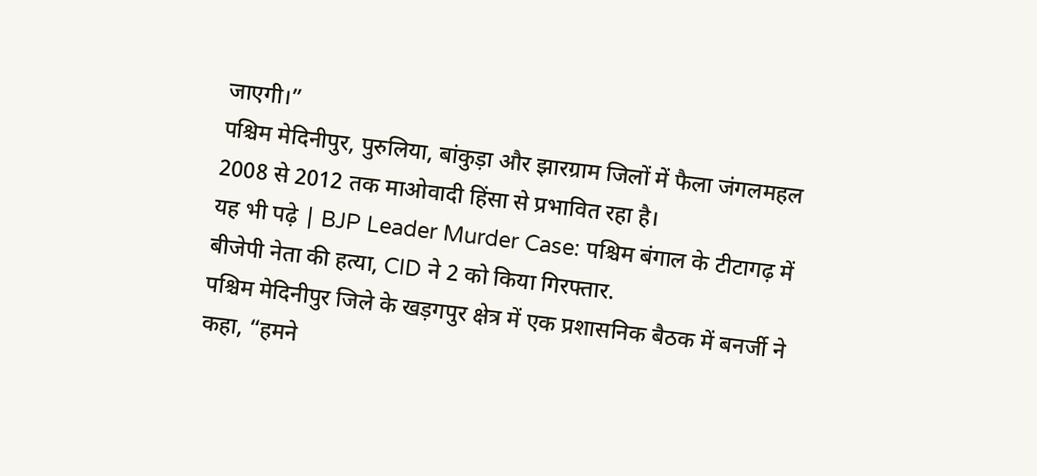जाएगी।”
पश्चिम मेदिनीपुर, पुरुलिया, बांकुड़ा और झारग्राम जिलों में फैला जंगलमहल 2008 से 2012 तक माओवादी हिंसा से प्रभावित रहा है।
यह भी पढ़े | BJP Leader Murder Case: पश्चिम बंगाल के टीटागढ़ में बीजेपी नेता की हत्या, CID ने 2 को किया गिरफ्तार.
पश्चिम मेदिनीपुर जिले के खड़गपुर क्षेत्र में एक प्रशासनिक बैठक में बनर्जी ने कहा, “हमने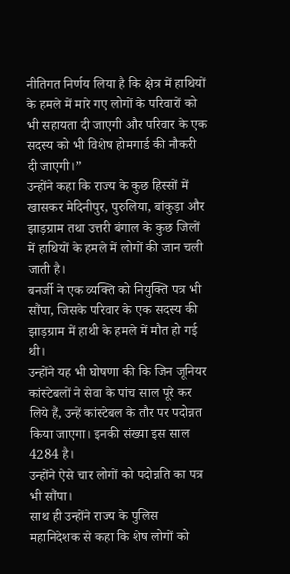नीतिगत निर्णय लिया है कि क्षेत्र में हाथियों के हमले में मारे गए लोगों के परिवारों को भी सहायता दी जाएगी और परिवार के एक सदस्य को भी विशेष होमगार्ड की नौकरी दी जाएगी।”
उन्होंने कहा कि राज्य के कुछ हिस्सों में खासकर मेदिनीपुर, पुरुलिया, बांकुड़ा और झाड़ग्राम तथा उत्तरी बंगाल के कुछ जिलों में हाथियों के हमले में लोगों की जान चली जाती है।
बनर्जी ने एक व्यक्ति को नियुक्ति पत्र भी सौंपा, जिसके परिवार के एक सदस्य की झाड़ग्राम में हाथी के हमले में मौत हो गई थी।
उन्होंने यह भी घोषणा की कि जिन जूनियर कांस्टेबलों ने सेवा के पांच साल पूरे कर लिये हैं, उन्हें कांस्टेबल के तौर पर पदोन्नत किया जाएगा। इनकी संख्या इस साल 4284 है।
उन्होंने ऐसे चार लोगों को पदोन्नति का पत्र भी सौंपा।
साथ ही उन्होंने राज्य के पुलिस महानिदेशक से कहा कि शेष लोगों को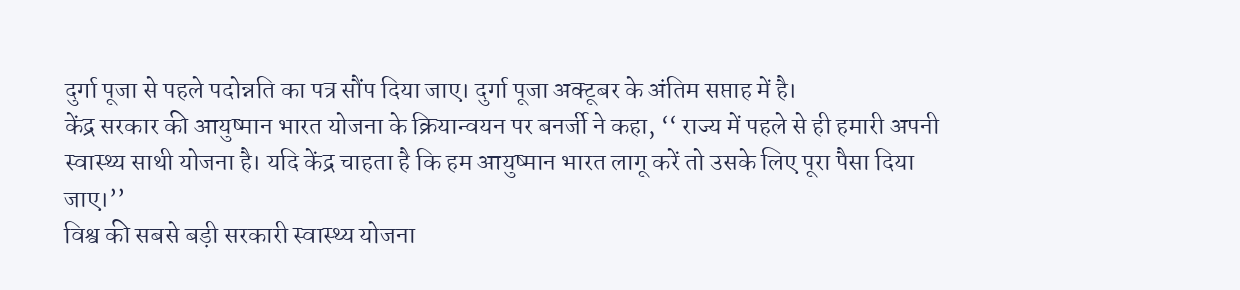दुर्गा पूजा से पहले पदोन्नति का पत्र सौंप दिया जाए। दुर्गा पूजा अक्टूबर के अंतिम सप्ताह में है।
केंद्र सरकार की आयुष्मान भारत योजना के क्रियान्वयन पर बनर्जी ने कहा, ‘‘ राज्य में पहले से ही हमारी अपनी स्वास्थ्य साथी योजना है। यदि केंद्र चाहता है कि हम आयुष्मान भारत लागू करें तो उसके लिए पूरा पैसा दिया जाए।’’
विश्व की सबसे बड़ी सरकारी स्वास्थ्य योजना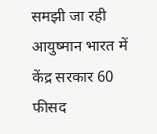समझी जा रही आयुष्मान भारत में केंद्र सरकार 60 फीसद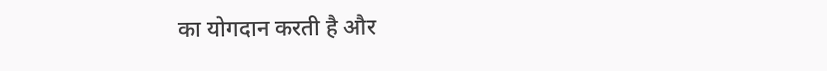का योगदान करती है और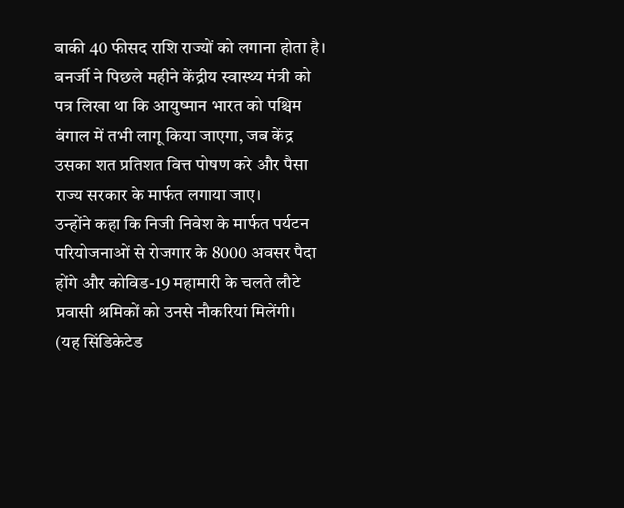बाकी 40 फीसद राशि राज्यों को लगाना होता है।
बनर्जी ने पिछले महीने केंद्रीय स्वास्थ्य मंत्री को पत्र लिखा था कि आयुष्मान भारत को पश्चिम बंगाल में तभी लागू किया जाएगा, जब केंद्र उसका शत प्रतिशत वित्त पोषण करे और पैसा राज्य सरकार के मार्फत लगाया जाए।
उन्होंने कहा कि निजी निवेश के मार्फत पर्यटन परियोजनाओं से रोजगार के 8000 अवसर पैदा होंगे और कोविड-19 महामारी के चलते लौटे प्रवासी श्रमिकों को उनसे नौकरियां मिलेंगी।
(यह सिंडिकेटेड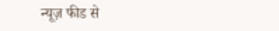न्यूज़ फीड से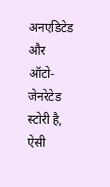अनएडिटेड और ऑटो-जेनरेटेड स्टोरी है, ऐसी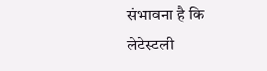संभावना है कि लेटेस्टली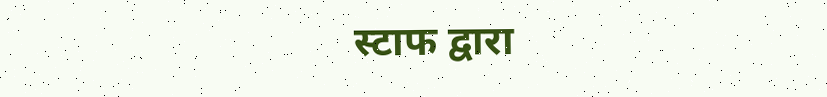स्टाफ द्वारा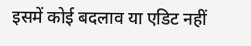इसमें कोई बदलाव या एडिट नहीं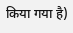किया गया है)